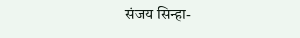संजय सिन्हा-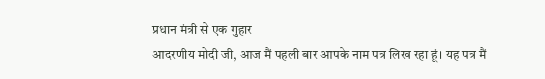प्रधान मंत्री से एक गुहार
आदरणीय मोदी जी, आज मैं पहली बार आपके नाम पत्र लिख रहा हूं। यह पत्र मैं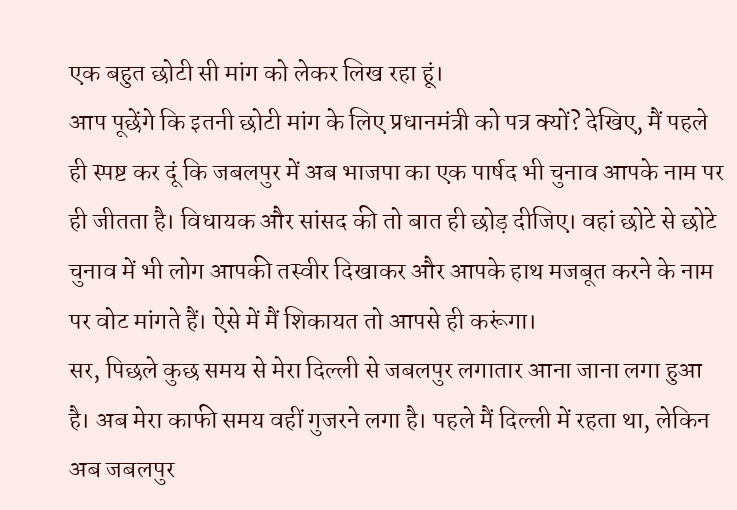एक बहुत छोटी सी मांग को लेकर लिख रहा हूं।
आप पूछेंगे कि इतनी छोटी मांग के लिए प्रधानमंत्री को पत्र क्यों? देखिए, मैं पहले ही स्पष्ट कर दूं कि जबलपुर में अब भाजपा का एक पार्षद भी चुनाव आपके नाम पर ही जीतता है। विधायक और सांसद की तो बात ही छोड़ दीजिए। वहां छोटे से छोटे चुनाव में भी लोग आपकी तस्वीर दिखाकर और आपके हाथ मजबूत करने के नाम पर वोट मांगते हैं। ऐसे में मैं शिकायत तो आपसे ही करूंगा।
सर, पिछले कुछ समय से मेरा दिल्ली से जबलपुर लगातार आना जाना लगा हुआ है। अब मेरा काफी समय वहीं गुजरने लगा है। पहले मैं दिल्ली में रहता था, लेकिन अब जबलपुर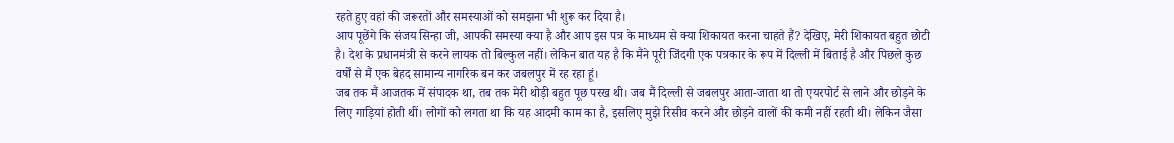रहते हुए वहां की जरूरतों और समस्याओं को समझना भी शुरू कर दिया है।
आप पूछेंगे कि संजय सिन्हा जी, आपकी समस्या क्या है और आप इस पत्र के माध्यम से क्या शिकायत करना चाहते हैं? देखिए, मेरी शिकायत बहुत छोटी है। देश के प्रधानमंत्री से करने लायक तो बिल्कुल नहीं। लेकिन बात यह है कि मैंने पूरी जिंदगी एक पत्रकार के रूप में दिल्ली में बिताई है और पिछले कुछ वर्षों से मैं एक बेहद सामान्य नागरिक बन कर जबलपुर में रह रहा हूं।
जब तक मैं आजतक में संपादक था, तब तक मेरी थोड़ी बहुत पूछ परख थी। जब मैं दिल्ली से जबलपुर आता-जाता था तो एयरपोर्ट से लाने और छोड़ने के लिए गाड़ियां होती थीं। लोगों को लगता था कि यह आदमी काम का है, इसलिए मुझे रिसीव करने और छोड़ने वालों की कमी नहीं रहती थी। लेकिन जैसा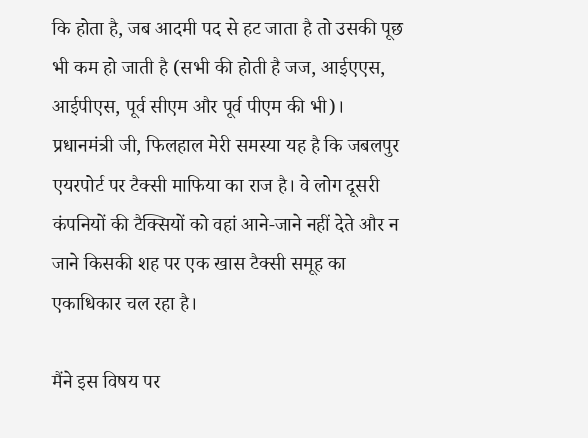कि होता है, जब आदमी पद से हट जाता है तो उसकी पूछ भी कम हो जाती है (सभी की होती है जज, आईएएस, आईपीएस, पूर्व सीएम और पूर्व पीएम की भी)।
प्रधानमंत्री जी, फिलहाल मेरी समस्या यह है कि जबलपुर एयरपोर्ट पर टैक्सी माफिया का राज है। वे लोग दूसरी कंपनियों की टैक्सियों को वहां आने-जाने नहीं देते और न जाने किसकी शह पर एक खास टैक्सी समूह का एकाधिकार चल रहा है।

मैंने इस विषय पर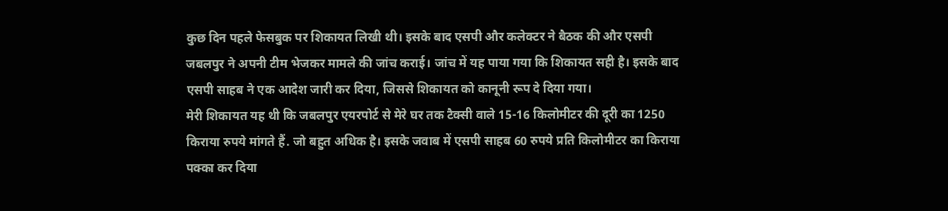कुछ दिन पहले फेसबुक पर शिकायत लिखी थी। इसके बाद एसपी और कलेक्टर ने बैठक की और एसपी जबलपुर ने अपनी टीम भेजकर मामले की जांच कराई। जांच में यह पाया गया कि शिकायत सही है। इसके बाद एसपी साहब ने एक आदेश जारी कर दिया, जिससे शिकायत को कानूनी रूप दे दिया गया।
मेरी शिकायत यह थी कि जबलपुर एयरपोर्ट से मेरे घर तक टैक्सी वाले 15-16 किलोमीटर की दूरी का 1250 किराया रुपये मांगते हैं. जो बहुत अधिक है। इसके जवाब में एसपी साहब 60 रुपये प्रति किलोमीटर का किराया पक्का कर दिया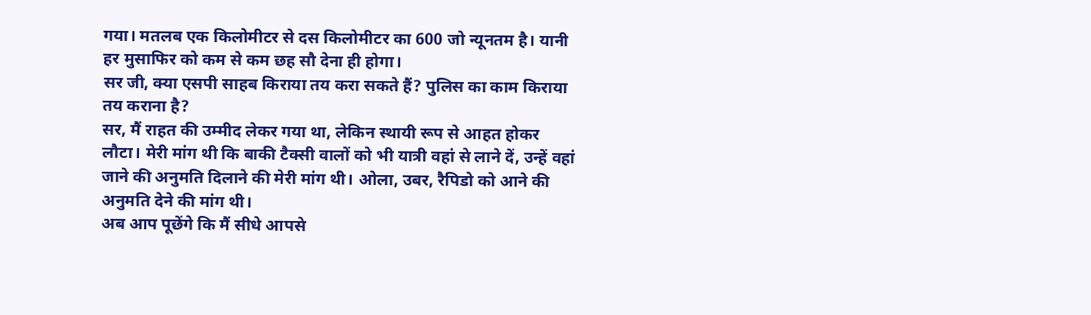गया। मतलब एक किलोमीटर से दस किलोमीटर का 600 जो न्यूनतम है। यानी हर मुसाफिर को कम से कम छह सौ देना ही होगा।
सर जी, क्या एसपी साहब किराया तय करा सकते हैं? पुलिस का काम किराया तय कराना है?
सर, मैं राहत की उम्मीद लेकर गया था, लेकिन स्थायी रूप से आहत होकर लौटा। मेरी मांग थी कि बाकी टैक्सी वालों को भी यात्री वहां से लाने दें, उन्हें वहां जाने की अनुमति दिलाने की मेरी मांग थी। ओला, उबर, रैपिडो को आने की अनुमति देने की मांग थी।
अब आप पूछेंगे कि मैं सीधे आपसे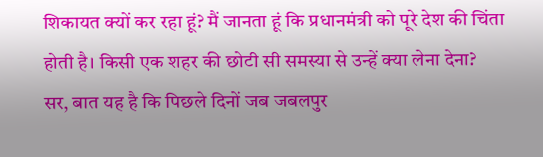शिकायत क्यों कर रहा हूं? मैं जानता हूं कि प्रधानमंत्री को पूरे देश की चिंता होती है। किसी एक शहर की छोटी सी समस्या से उन्हें क्या लेना देना?
सर, बात यह है कि पिछले दिनों जब जबलपुर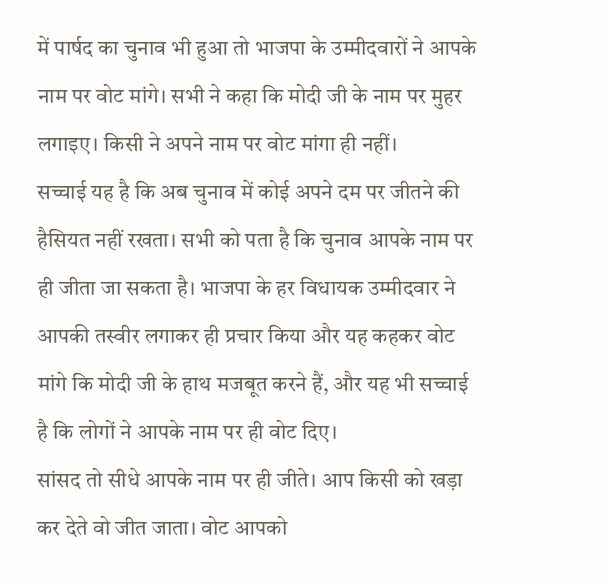में पार्षद का चुनाव भी हुआ तो भाजपा के उम्मीदवारों ने आपके नाम पर वोट मांगे। सभी ने कहा कि मोदी जी के नाम पर मुहर लगाइए। किसी ने अपने नाम पर वोट मांगा ही नहीं।
सच्चाई यह है कि अब चुनाव में कोई अपने दम पर जीतने की हैसियत नहीं रखता। सभी को पता है कि चुनाव आपके नाम पर ही जीता जा सकता है। भाजपा के हर विधायक उम्मीदवार ने आपकी तस्वीर लगाकर ही प्रचार किया और यह कहकर वोट मांगे कि मोदी जी के हाथ मजबूत करने हैं, और यह भी सच्चाई है कि लोगों ने आपके नाम पर ही वोट दिए।
सांसद तो सीधे आपके नाम पर ही जीते। आप किसी को खड़ा कर देते वो जीत जाता। वोट आपको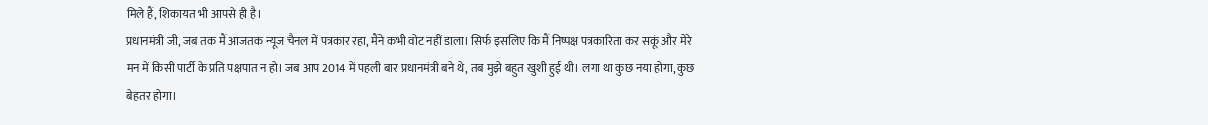मिले हैं, शिकायत भी आपसे ही है।
प्रधानमंत्री जी, जब तक मैं आजतक न्यूज चैनल में पत्रकार रहा, मैंने कभी वोट नहीं डाला। सिर्फ इसलिए कि मैं निष्पक्ष पत्रकारिता कर सकूं और मेरे मन में किसी पार्टी के प्रति पक्षपात न हो। जब आप 2014 में पहली बार प्रधानमंत्री बने थे, तब मुझे बहुत खुशी हुई थी। लगा था कुछ नया होगा, कुछ बेहतर होगा।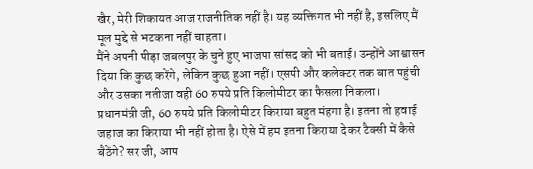खैर, मेरी शिकायत आज राजनीतिक नहीं है। यह व्यक्तिगत भी नहीं है, इसलिए मैं मूल मुद्दे से भटकना नहीं चाहता।
मैंने अपनी पीड़ा जबलपुर के चुने हुए भाजपा सांसद को भी बताई। उन्होंने आश्वासन दिया कि कुछ करेंगे, लेकिन कुछ हुआ नहीं। एसपी और कलेक्टर तक बात पहुंची और उसका नतीजा वही 60 रुपये प्रति किलोमीटर का फैसला निकला।
प्रधानमंत्री जी, 60 रुपये प्रति किलोमीटर किराया बहुत मंहगा है। इतना तो हवाई जहाज का किराया भी नहीं होता है। ऐसे में हम इतना किराया देकर टैक्सी में कैसे बैठेंगे? सर जी, आप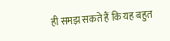ही समझ सकते हैं कि यह बहुत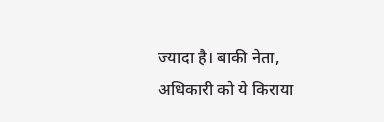ज्यादा है। बाकी नेता, अधिकारी को ये किराया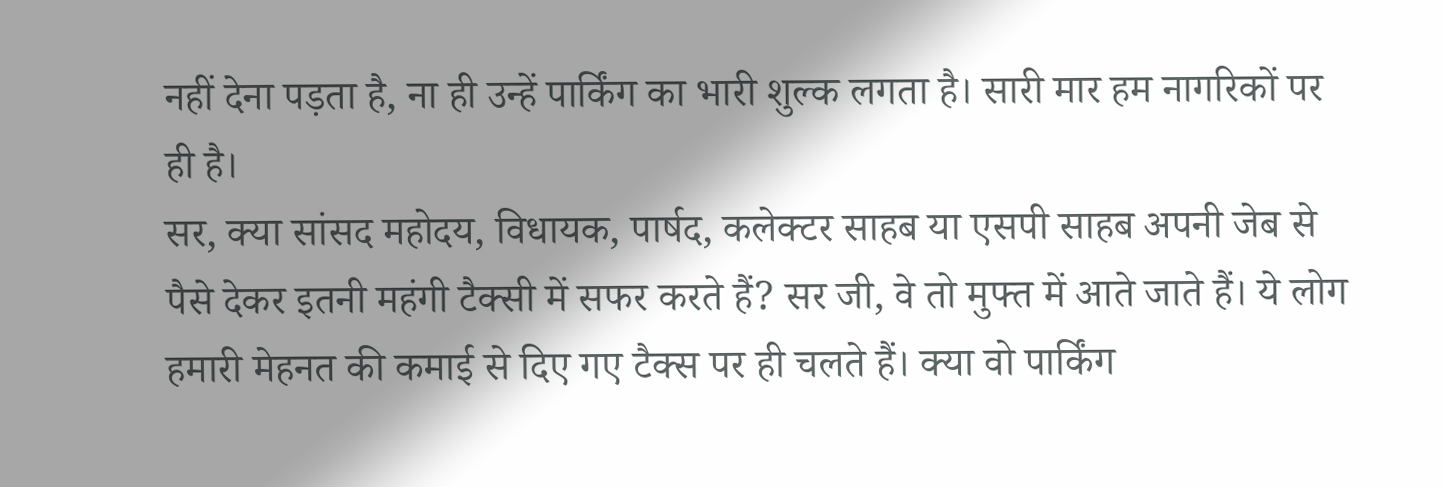नहीं देना पड़ता है, ना ही उन्हें पार्किंग का भारी शुल्क लगता है। सारी मार हम नागरिकों पर ही है।
सर, क्या सांसद महोदय, विधायक, पार्षद, कलेक्टर साहब या एसपी साहब अपनी जेब से पैसे देकर इतनी महंगी टैक्सी में सफर करते हैं? सर जी, वे तो मुफ्त में आते जाते हैं। ये लोग हमारी मेहनत की कमाई से दिए गए टैक्स पर ही चलते हैं। क्या वो पार्किंग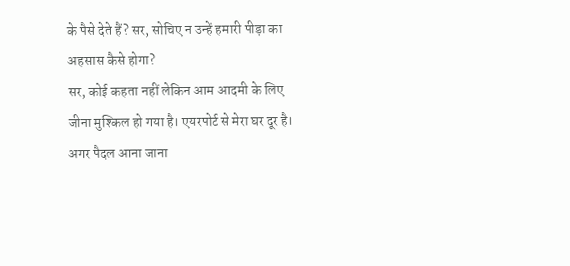के पैसे देते हैं? सर, सोचिए न उन्हें हमारी पीड़ा का अहसास कैसे होगा?
सर, कोई कहता नहीं लेकिन आम आदमी के लिए जीना मुश्किल हो गया है। एयरपोर्ट से मेरा घर दूर है। अगर पैदल आना जाना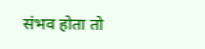संभव होता तो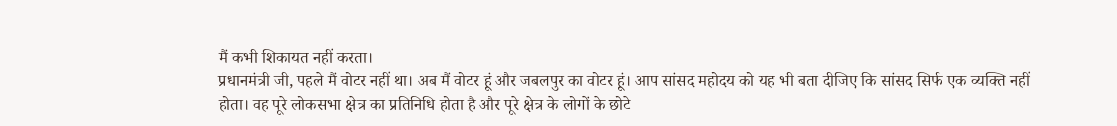मैं कभी शिकायत नहीं करता।
प्रधानमंत्री जी, पहले मैं वोटर नहीं था। अब मैं वोटर हूं और जबलपुर का वोटर हूं। आप सांसद महोदय को यह भी बता दीजिए कि सांसद सिर्फ एक व्यक्ति नहीं होता। वह पूरे लोकसभा क्षेत्र का प्रतिनिधि होता है और पूरे क्षेत्र के लोगों के छोटे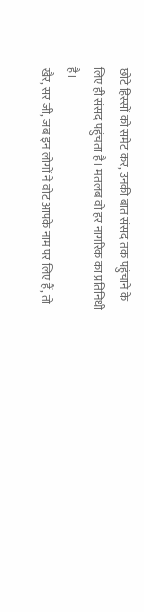छोटे हिस्सों को समेट कर, उनकी बात संसद तक पहुंचाने के लिए ही संसद पहुंचता है। मतलब वो हर नागरिक का प्रतिनिधी है।
खैर, सर जी, जब इन लोगों ने वोट आपके नाम पर लिए हैं, तो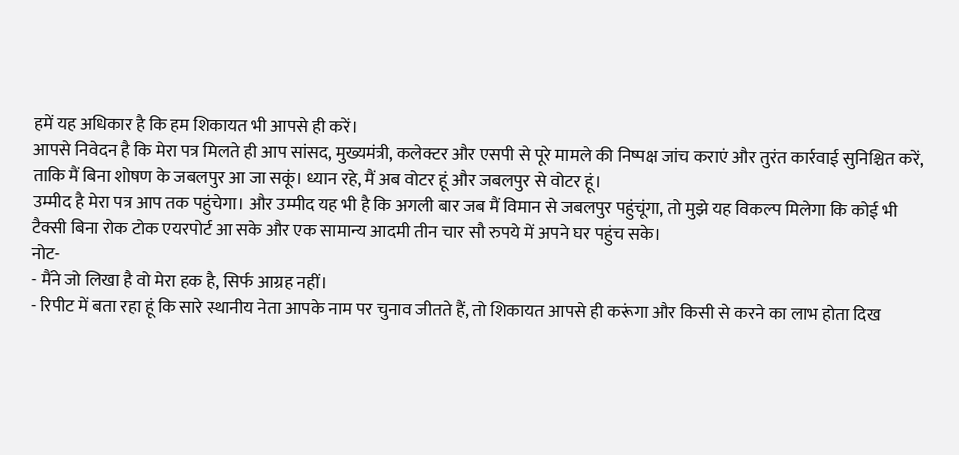हमें यह अधिकार है कि हम शिकायत भी आपसे ही करें।
आपसे निवेदन है कि मेरा पत्र मिलते ही आप सांसद, मुख्यमंत्री, कलेक्टर और एसपी से पूरे मामले की निष्पक्ष जांच कराएं और तुरंत कार्रवाई सुनिश्चित करें, ताकि मैं बिना शोषण के जबलपुर आ जा सकूं। ध्यान रहे, मैं अब वोटर हूं और जबलपुर से वोटर हूं।
उम्मीद है मेरा पत्र आप तक पहुंचेगा। और उम्मीद यह भी है कि अगली बार जब मैं विमान से जबलपुर पहुंचूंगा, तो मुझे यह विकल्प मिलेगा कि कोई भी टैक्सी बिना रोक टोक एयरपोर्ट आ सके और एक सामान्य आदमी तीन चार सौ रुपये में अपने घर पहुंच सके।
नोट-
- मैंने जो लिखा है वो मेरा हक है, सिर्फ आग्रह नहीं।
- रिपीट में बता रहा हूं कि सारे स्थानीय नेता आपके नाम पर चुनाव जीतते हैं, तो शिकायत आपसे ही करूंगा और किसी से करने का लाभ होता दिख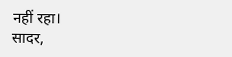नहीं रहा।
सादर,